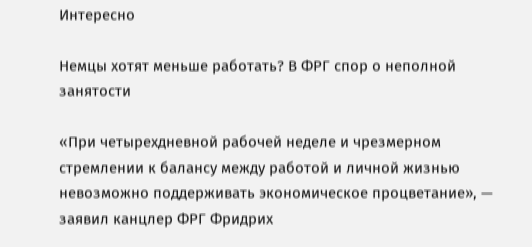Интересно

Немцы хотят меньше работать? В ФРГ спор о неполной занятости

«При четырехдневной рабочей неделе и чрезмерном стремлении к балансу между работой и личной жизнью невозможно поддерживать экономическое процветание», — заявил канцлер ФРГ Фридрих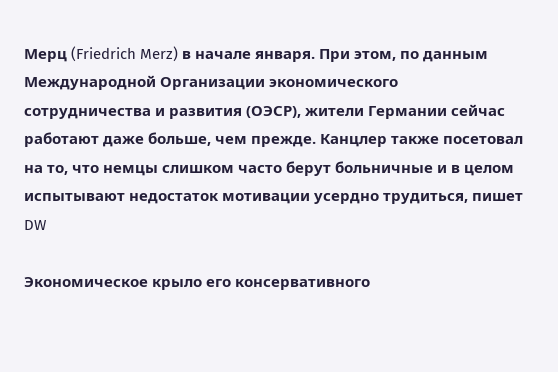Мерц (Friedrich Merz) в начале января. При этом, по данным Международной Организации экономического сотрудничества и развития (ОЭСР), жители Германии сейчас работают даже больше, чем прежде. Канцлер также посетовал на то, что немцы слишком часто берут больничные и в целом испытывают недостаток мотивации усердно трудиться, пишет DW

Экономическое крыло его консервативного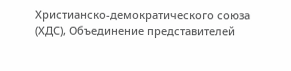Христианско-демократического союза (ХДС), Объединение представителей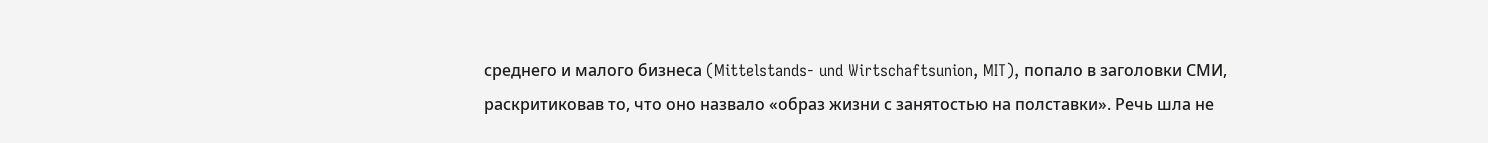среднего и малого бизнеса (Mittelstands- und Wirtschaftsunion, MIT), попало в заголовки СМИ, раскритиковав то, что оно назвало «образ жизни с занятостью на полставки». Речь шла не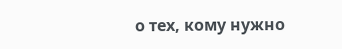о тех, кому нужно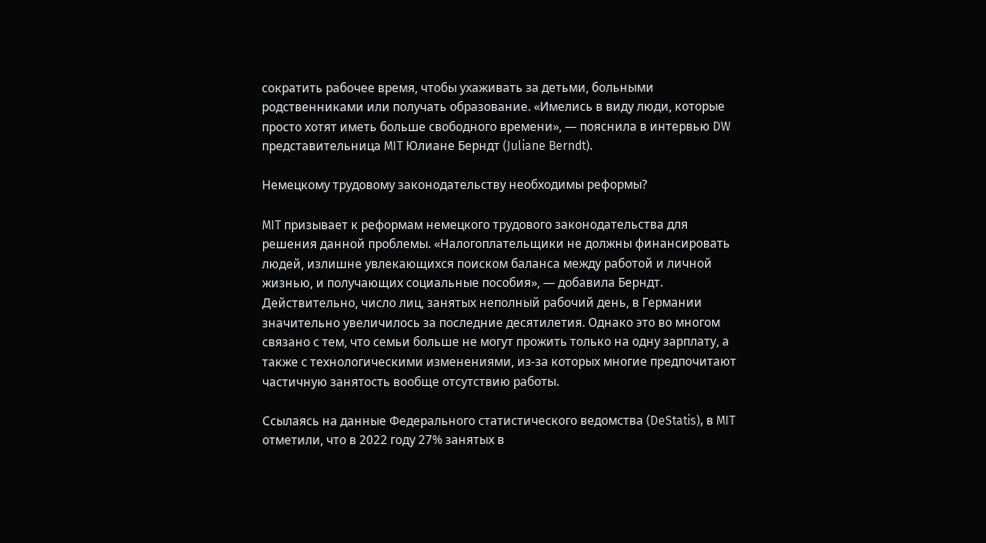сократить рабочее время, чтобы ухаживать за детьми, больными родственниками или получать образование. «Имелись в виду люди, которые просто хотят иметь больше свободного времени», — пояснила в интервью DW представительница MIT Юлиане Берндт (Juliane Berndt).

Немецкому трудовому законодательству необходимы реформы?

MIT призывает к реформам немецкого трудового законодательства для решения данной проблемы. «Налогоплательщики не должны финансировать людей, излишне увлекающихся поиском баланса между работой и личной жизнью, и получающих социальные пособия», — добавила Берндт. Действительно, число лиц, занятых неполный рабочий день, в Германии значительно увеличилось за последние десятилетия. Однако это во многом связано с тем, что семьи больше не могут прожить только на одну зарплату, а также с технологическими изменениями, из-за которых многие предпочитают частичную занятость вообще отсутствию работы.

Ссылаясь на данные Федерального статистического ведомства (DeStatis), в MIT отметили, что в 2022 году 27% занятых в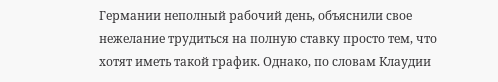Германии неполный рабочий день, объяснили свое нежелание трудиться на полную ставку просто тем, что хотят иметь такой график. Однако, по словам Клаудии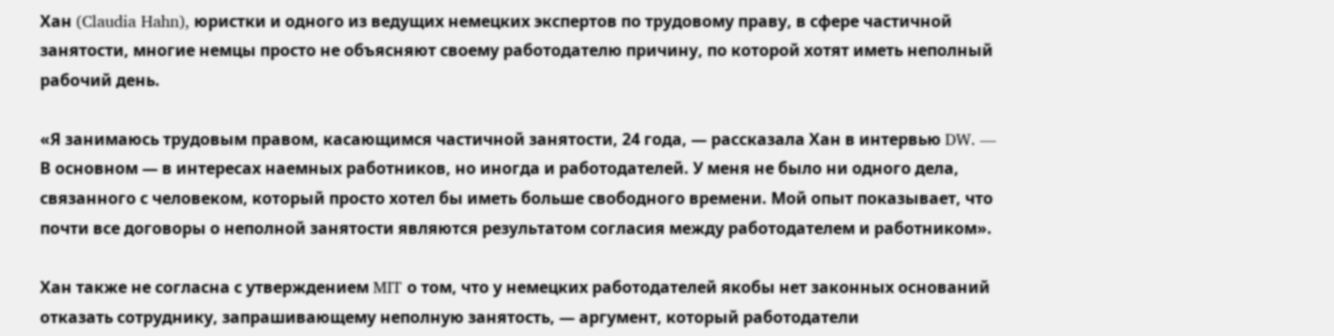Хан (Claudia Hahn), юристки и одного из ведущих немецких экспертов по трудовому праву, в сфере частичной занятости, многие немцы просто не объясняют своему работодателю причину, по которой хотят иметь неполный рабочий день.

«Я занимаюсь трудовым правом, касающимся частичной занятости, 24 года, — рассказала Хан в интервью DW. — В основном — в интересах наемных работников, но иногда и работодателей. У меня не было ни одного дела, связанного с человеком, который просто хотел бы иметь больше свободного времени. Мой опыт показывает, что почти все договоры о неполной занятости являются результатом согласия между работодателем и работником».

Хан также не согласна с утверждением MIT о том, что у немецких работодателей якобы нет законных оснований отказать сотруднику, запрашивающему неполную занятость, — аргумент, который работодатели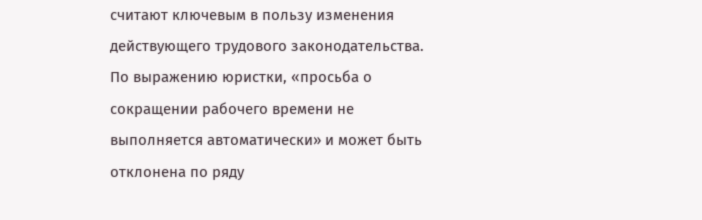считают ключевым в пользу изменения действующего трудового законодательства. По выражению юристки, «просьба о сокращении рабочего времени не выполняется автоматически» и может быть отклонена по ряду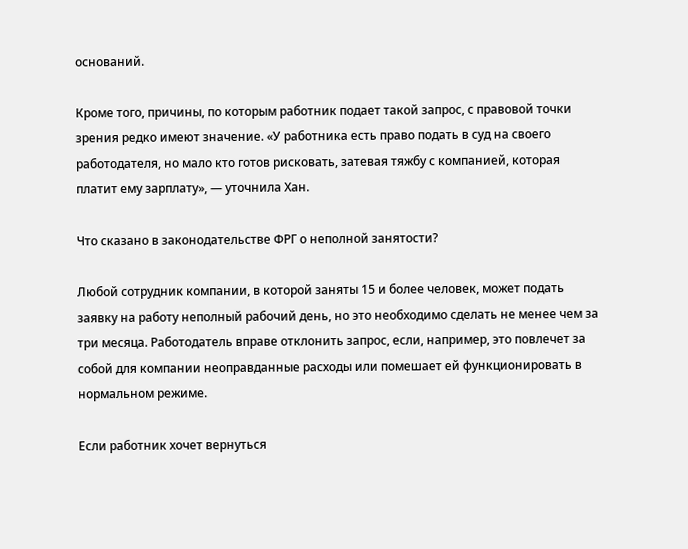оснований.

Кроме того, причины, по которым работник подает такой запрос, с правовой точки зрения редко имеют значение. «У работника есть право подать в суд на своего работодателя, но мало кто готов рисковать, затевая тяжбу с компанией, которая платит ему зарплату», — уточнила Хан.

Что сказано в законодательстве ФРГ о неполной занятости?

Любой сотрудник компании, в которой заняты 15 и более человек, может подать заявку на работу неполный рабочий день, но это необходимо сделать не менее чем за три месяца. Работодатель вправе отклонить запрос, если, например, это повлечет за собой для компании неоправданные расходы или помешает ей функционировать в нормальном режиме.

Если работник хочет вернуться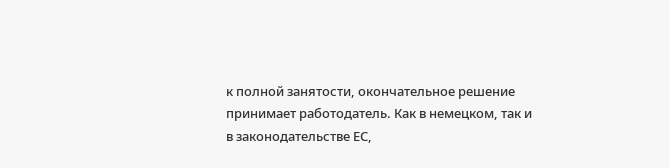к полной занятости, окончательное решение принимает работодатель. Как в немецком, так и в законодательстве ЕС,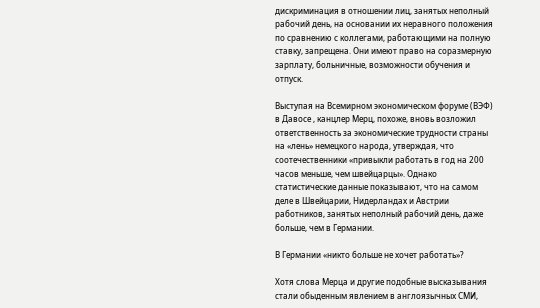дискриминация в отношении лиц, занятых неполный рабочий день, на основании их неравного положения по сравнению с коллегами, работающими на полную ставку, запрещена. Они имеют право на соразмерную зарплату, больничные, возможности обучения и отпуск.

Выступая на Всемирном экономическом форуме (ВЭФ) в Давосе , канцлер Мерц, похоже, вновь возложил ответственность за экономические трудности страны на «лень» немецкого народа, утверждая, что соотечественники «привыкли работать в год на 200 часов меньше, чем швейцарцы». Однако статистические данные показывают, что на самом деле в Швейцарии, Нидерландах и Австрии работников, занятых неполный рабочий день, даже больше, чем в Германии.

В Германии «никто больше не хочет работать»?

Хотя слова Мерца и другие подобные высказывания стали обыденным явлением в англоязычных СМИ,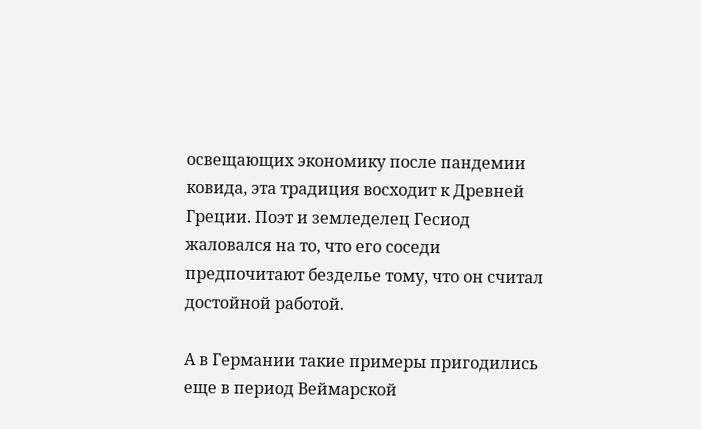освещающих экономику после пандемии ковида, эта традиция восходит к Древней Греции. Поэт и земледелец Гесиод жаловался на то, что его соседи предпочитают безделье тому, что он считал достойной работой.

А в Германии такие примеры пригодились еще в период Веймарской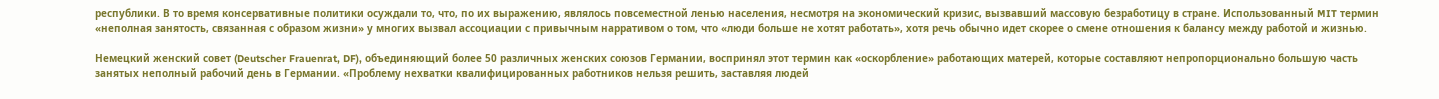республики. В то время консервативные политики осуждали то, что, по их выражению, являлось повсеместной ленью населения, несмотря на экономический кризис, вызвавший массовую безработицу в стране. Использованный MIT термин «неполная занятость, связанная с образом жизни» у многих вызвал ассоциации с привычным нарративом о том, что «люди больше не хотят работать», хотя речь обычно идет скорее о смене отношения к балансу между работой и жизнью.

Немецкий женский совет (Deutscher Frauenrat, DF), объединяющий более 50 различных женских союзов Германии, воспринял этот термин как «оскорбление» работающих матерей, которые составляют непропорционально большую часть занятых неполный рабочий день в Германии. «Проблему нехватки квалифицированных работников нельзя решить, заставляя людей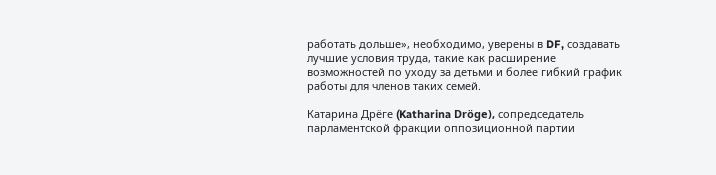работать дольше», необходимо, уверены в DF, создавать лучшие условия труда, такие как расширение возможностей по уходу за детьми и более гибкий график работы для членов таких семей.

Катарина Дрёге (Katharina Dröge), сопредседатель парламентской фракции оппозиционной партии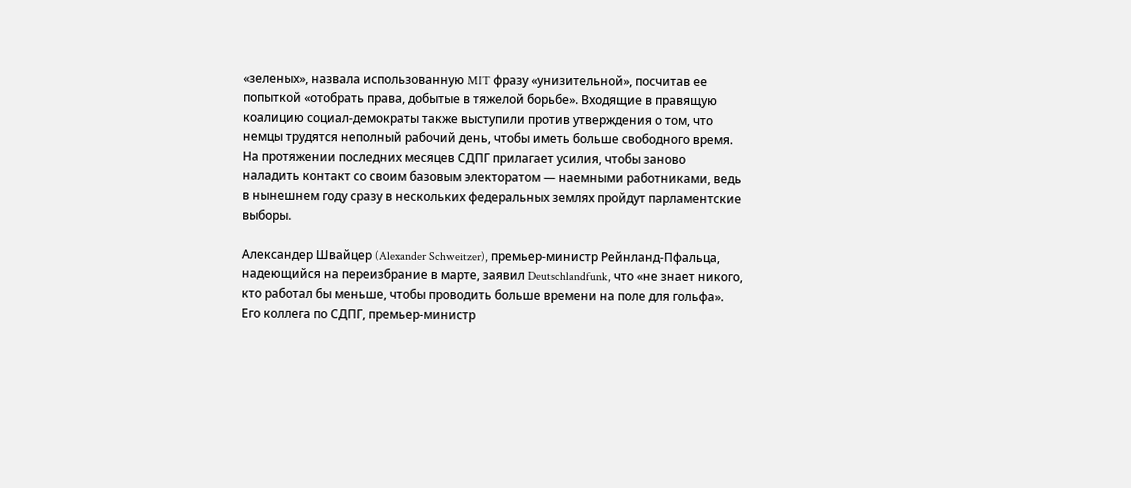«зеленых», назвала использованную MIT фразу «унизительной», посчитав ее попыткой «отобрать права, добытые в тяжелой борьбе». Входящие в правящую коалицию социал-демократы также выступили против утверждения о том, что немцы трудятся неполный рабочий день, чтобы иметь больше свободного время. На протяжении последних месяцев СДПГ прилагает усилия, чтобы заново наладить контакт со своим базовым электоратом — наемными работниками, ведь в нынешнем году сразу в нескольких федеральных землях пройдут парламентские выборы.

Александер Швайцер (Alexander Schweitzer), премьер-министр Рейнланд-Пфальца, надеющийся на переизбрание в марте, заявил Deutschlandfunk, что «не знает никого, кто работал бы меньше, чтобы проводить больше времени на поле для гольфа». Его коллега по СДПГ, премьер-министр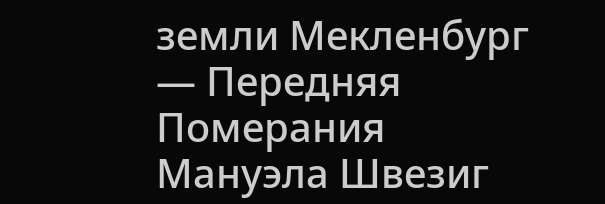земли Мекленбург — Передняя Померания Мануэла Швезиг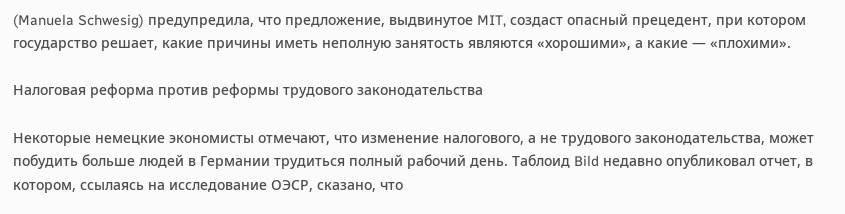(Manuela Schwesig) предупредила, что предложение, выдвинутое MIT, создаст опасный прецедент, при котором государство решает, какие причины иметь неполную занятость являются «хорошими», а какие — «плохими».

Налоговая реформа против реформы трудового законодательства

Некоторые немецкие экономисты отмечают, что изменение налогового, а не трудового законодательства, может побудить больше людей в Германии трудиться полный рабочий день. Таблоид Bild недавно опубликовал отчет, в котором, ссылаясь на исследование ОЭСР, сказано, что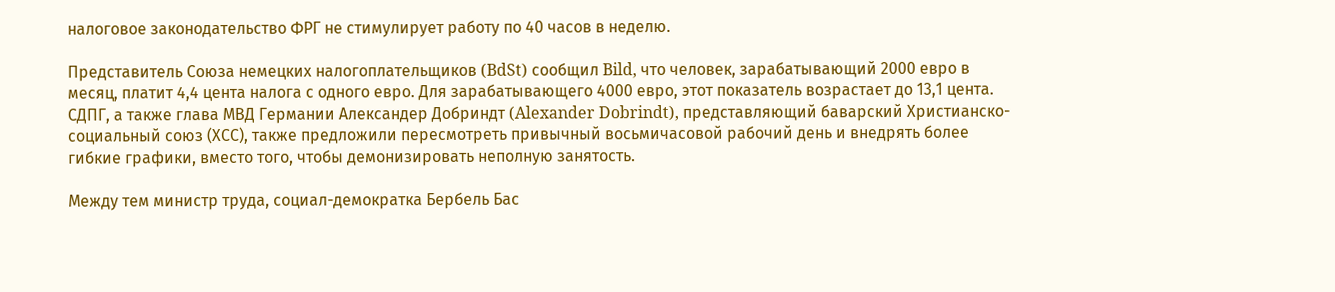налоговое законодательство ФРГ не стимулирует работу по 40 часов в неделю.

Представитель Союза немецких налогоплательщиков (BdSt) сообщил Bild, что человек, зарабатывающий 2000 евро в месяц, платит 4,4 цента налога с одного евро. Для зарабатывающего 4000 евро, этот показатель возрастает до 13,1 цента. СДПГ, а также глава МВД Германии Александер Добриндт (Alexander Dobrindt), представляющий баварский Христианско-социальный союз (ХСС), также предложили пересмотреть привычный восьмичасовой рабочий день и внедрять более гибкие графики, вместо того, чтобы демонизировать неполную занятость.

Между тем министр труда, социал-демократка Бербель Бас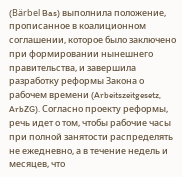(Bärbel Bas) выполнила положение, прописанное в коалиционном соглашении, которое было заключено при формировании нынешнего правительства, и завершила разработку реформы Закона о рабочем времени (Arbeitszeitgesetz, ArbZG). Согласно проекту реформы, речь идет о том, чтобы рабочие часы при полной занятости распределять не ежедневно, а в течение недель и месяцев, что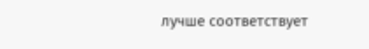лучше соответствует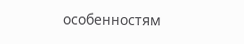особенностям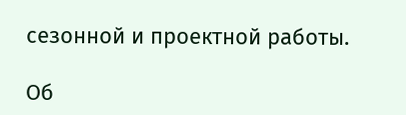сезонной и проектной работы.

Об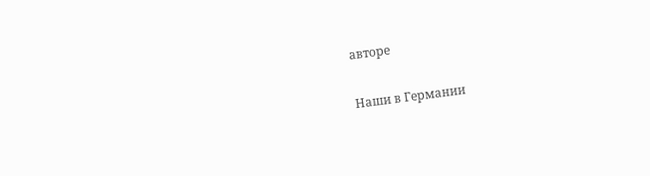авторе

Наши в Германии